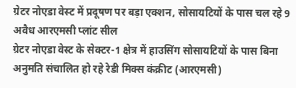ग्रेटर नोएडा वेस्ट में प्रदूषण पर बड़ा एक्शन, सोसायटियों के पास चल रहे 9 अवैध आरएमसी प्लांट सील
ग्रेटर नोएडा वेस्ट के सेक्टर-1 क्षेत्र में हाउसिंग सोसायटियों के पास बिना अनुमति संचालित हो रहे रेडी मिक्स कंक्रीट (आरएमसी)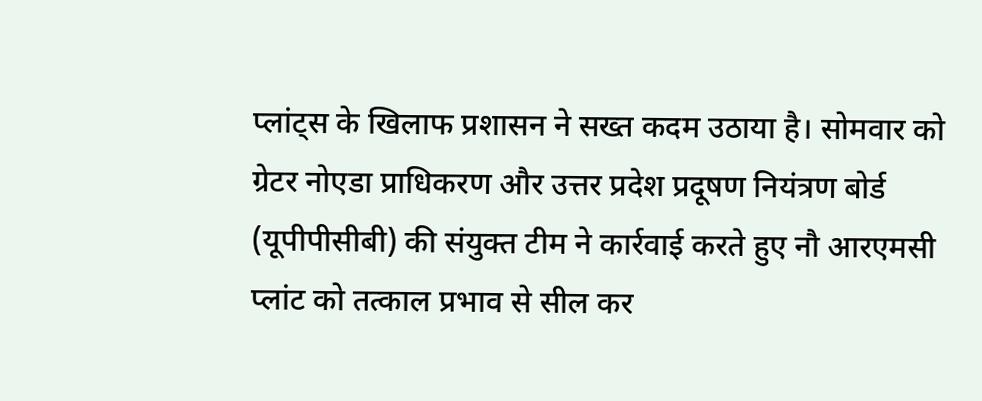प्लांट्स के खिलाफ प्रशासन ने सख्त कदम उठाया है। सोमवार को ग्रेटर नोएडा प्राधिकरण और उत्तर प्रदेश प्रदूषण नियंत्रण बोर्ड (यूपीपीसीबी) की संयुक्त टीम ने कार्रवाई करते हुए नौ आरएमसी प्लांट को तत्काल प्रभाव से सील कर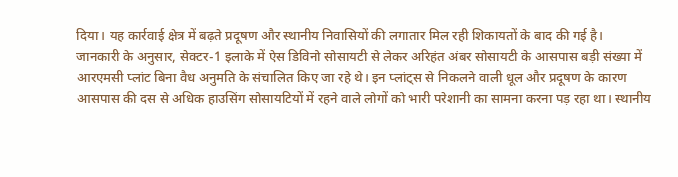दिया। यह कार्रवाई क्षेत्र में बढ़ते प्रदूषण और स्थानीय निवासियों की लगातार मिल रही शिकायतों के बाद की गई है।
जानकारी के अनुसार, सेक्टर-1 इलाके में ऐस डिविनो सोसायटी से लेकर अरिहंत अंबर सोसायटी के आसपास बड़ी संख्या में आरएमसी प्लांट बिना वैध अनुमति के संचालित किए जा रहे थे। इन प्लांट्स से निकलने वाली धूल और प्रदूषण के कारण आसपास की दस से अधिक हाउसिंग सोसायटियों में रहने वाले लोगों को भारी परेशानी का सामना करना पड़ रहा था। स्थानीय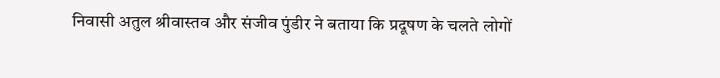निवासी अतुल श्रीवास्तव और संजीव पुंडीर ने बताया कि प्रदूषण के चलते लोगों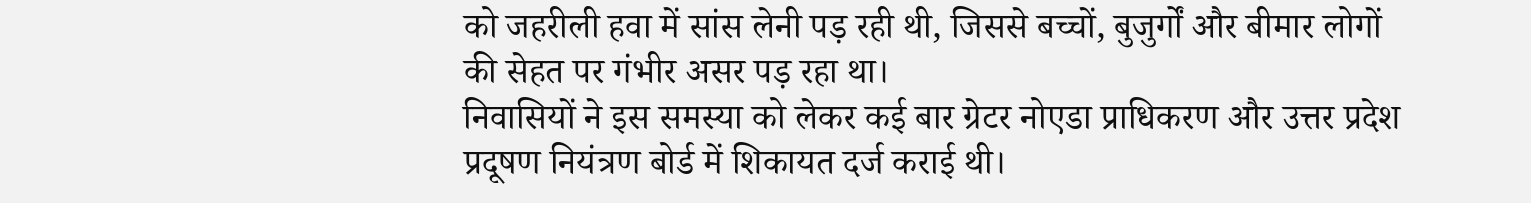को जहरीली हवा में सांस लेनी पड़ रही थी, जिससे बच्चों, बुजुर्गों और बीमार लोगों की सेहत पर गंभीर असर पड़ रहा था।
निवासियों ने इस समस्या को लेकर कई बार ग्रेटर नोएडा प्राधिकरण और उत्तर प्रदेश प्रदूषण नियंत्रण बोर्ड में शिकायत दर्ज कराई थी।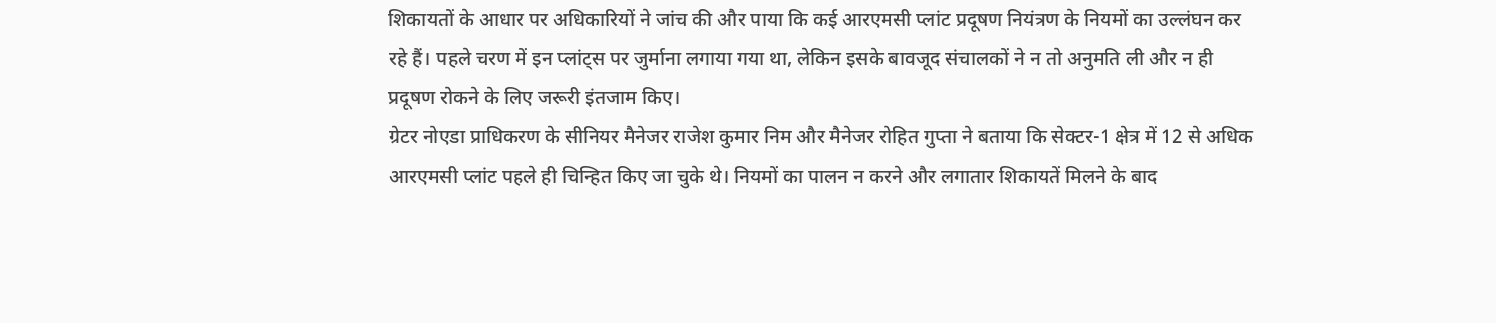शिकायतों के आधार पर अधिकारियों ने जांच की और पाया कि कई आरएमसी प्लांट प्रदूषण नियंत्रण के नियमों का उल्लंघन कर रहे हैं। पहले चरण में इन प्लांट्स पर जुर्माना लगाया गया था, लेकिन इसके बावजूद संचालकों ने न तो अनुमति ली और न ही प्रदूषण रोकने के लिए जरूरी इंतजाम किए।
ग्रेटर नोएडा प्राधिकरण के सीनियर मैनेजर राजेश कुमार निम और मैनेजर रोहित गुप्ता ने बताया कि सेक्टर-1 क्षेत्र में 12 से अधिक आरएमसी प्लांट पहले ही चिन्हित किए जा चुके थे। नियमों का पालन न करने और लगातार शिकायतें मिलने के बाद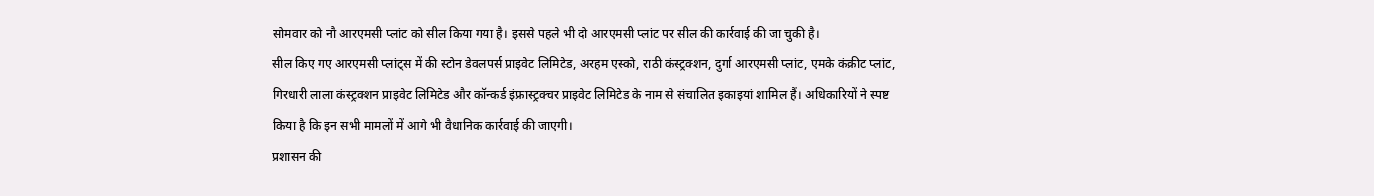सोमवार को नौ आरएमसी प्लांट को सील किया गया है। इससे पहले भी दो आरएमसी प्लांट पर सील की कार्रवाई की जा चुकी है।
सील किए गए आरएमसी प्लांट्स में की स्टोन डेवलपर्स प्राइवेट लिमिटेड, अरहम एस्को, राठी कंस्ट्रक्शन, दुर्गा आरएमसी प्लांट, एमके कंक्रीट प्लांट, गिरधारी लाला कंस्ट्रक्शन प्राइवेट लिमिटेड और कॉन्कर्ड इंफ्रास्ट्रक्चर प्राइवेट लिमिटेड के नाम से संचालित इकाइयां शामिल हैं। अधिकारियों ने स्पष्ट किया है कि इन सभी मामलों में आगे भी वैधानिक कार्रवाई की जाएगी।
प्रशासन की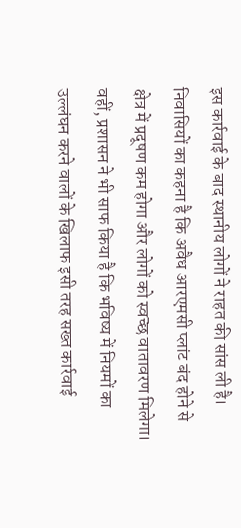इस कार्रवाई के बाद स्थानीय लोगों ने राहत की सांस ली है। निवासियों का कहना है कि अवैध आरएमसी प्लांट बंद होने से क्षेत्र में प्रदूषण कम होगा और लोगों को स्वच्छ वातावरण मिलेगा। वहीं, प्रशासन ने भी साफ किया है कि भविष्य में नियमों का उल्लंघन करने वालों के खिलाफ इसी तरह सख्त कार्रवाई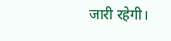जारी रहेगी।